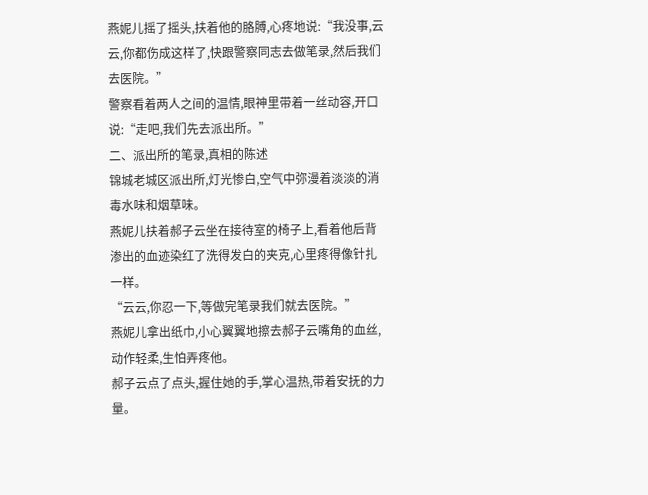燕妮儿摇了摇头,扶着他的胳膊,心疼地说:“我没事,云云,你都伤成这样了,快跟警察同志去做笔录,然后我们去医院。”
警察看着两人之间的温情,眼神里带着一丝动容,开口说:“走吧,我们先去派出所。”
二、派出所的笔录,真相的陈述
锦城老城区派出所,灯光惨白,空气中弥漫着淡淡的消毒水味和烟草味。
燕妮儿扶着郝子云坐在接待室的椅子上,看着他后背渗出的血迹染红了洗得发白的夹克,心里疼得像针扎一样。
“云云,你忍一下,等做完笔录我们就去医院。”
燕妮儿拿出纸巾,小心翼翼地擦去郝子云嘴角的血丝,动作轻柔,生怕弄疼他。
郝子云点了点头,握住她的手,掌心温热,带着安抚的力量。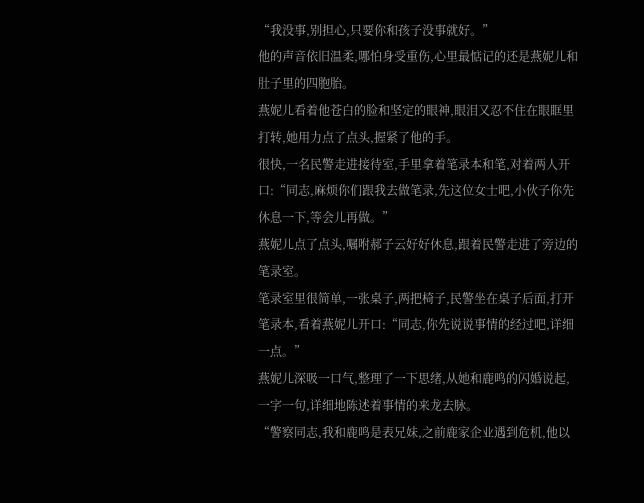“我没事,别担心,只要你和孩子没事就好。”
他的声音依旧温柔,哪怕身受重伤,心里最惦记的还是燕妮儿和肚子里的四胞胎。
燕妮儿看着他苍白的脸和坚定的眼神,眼泪又忍不住在眼眶里打转,她用力点了点头,握紧了他的手。
很快,一名民警走进接待室,手里拿着笔录本和笔,对着两人开口:“同志,麻烦你们跟我去做笔录,先这位女士吧,小伙子你先休息一下,等会儿再做。”
燕妮儿点了点头,嘱咐郝子云好好休息,跟着民警走进了旁边的笔录室。
笔录室里很简单,一张桌子,两把椅子,民警坐在桌子后面,打开笔录本,看着燕妮儿开口:“同志,你先说说事情的经过吧,详细一点。”
燕妮儿深吸一口气,整理了一下思绪,从她和鹿鸣的闪婚说起,一字一句,详细地陈述着事情的来龙去脉。
“警察同志,我和鹿鸣是表兄妹,之前鹿家企业遇到危机,他以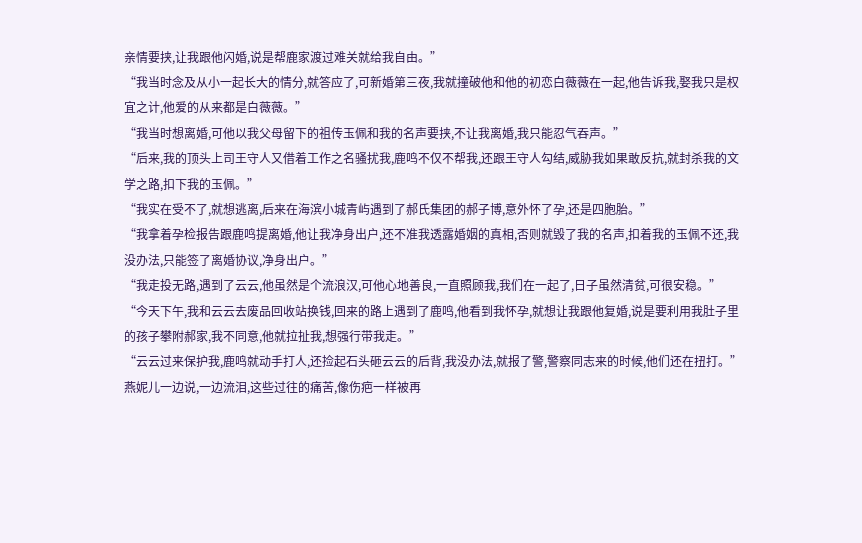亲情要挟,让我跟他闪婚,说是帮鹿家渡过难关就给我自由。”
“我当时念及从小一起长大的情分,就答应了,可新婚第三夜,我就撞破他和他的初恋白薇薇在一起,他告诉我,娶我只是权宜之计,他爱的从来都是白薇薇。”
“我当时想离婚,可他以我父母留下的祖传玉佩和我的名声要挟,不让我离婚,我只能忍气吞声。”
“后来,我的顶头上司王守人又借着工作之名骚扰我,鹿鸣不仅不帮我,还跟王守人勾结,威胁我如果敢反抗,就封杀我的文学之路,扣下我的玉佩。”
“我实在受不了,就想逃离,后来在海滨小城青屿遇到了郝氏集团的郝子博,意外怀了孕,还是四胞胎。”
“我拿着孕检报告跟鹿鸣提离婚,他让我净身出户,还不准我透露婚姻的真相,否则就毁了我的名声,扣着我的玉佩不还,我没办法,只能签了离婚协议,净身出户。”
“我走投无路,遇到了云云,他虽然是个流浪汉,可他心地善良,一直照顾我,我们在一起了,日子虽然清贫,可很安稳。”
“今天下午,我和云云去废品回收站换钱,回来的路上遇到了鹿鸣,他看到我怀孕,就想让我跟他复婚,说是要利用我肚子里的孩子攀附郝家,我不同意,他就拉扯我,想强行带我走。”
“云云过来保护我,鹿鸣就动手打人,还捡起石头砸云云的后背,我没办法,就报了警,警察同志来的时候,他们还在扭打。”
燕妮儿一边说,一边流泪,这些过往的痛苦,像伤疤一样被再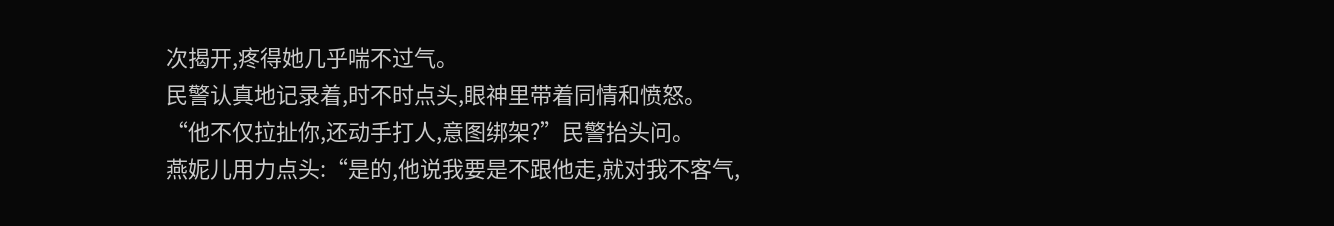次揭开,疼得她几乎喘不过气。
民警认真地记录着,时不时点头,眼神里带着同情和愤怒。
“他不仅拉扯你,还动手打人,意图绑架?”民警抬头问。
燕妮儿用力点头:“是的,他说我要是不跟他走,就对我不客气,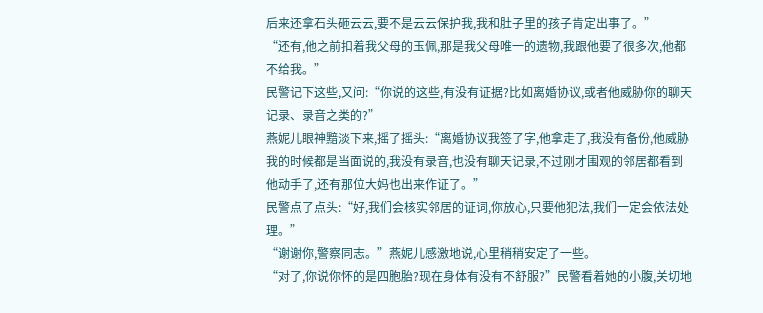后来还拿石头砸云云,要不是云云保护我,我和肚子里的孩子肯定出事了。”
“还有,他之前扣着我父母的玉佩,那是我父母唯一的遗物,我跟他要了很多次,他都不给我。”
民警记下这些,又问:“你说的这些,有没有证据?比如离婚协议,或者他威胁你的聊天记录、录音之类的?”
燕妮儿眼神黯淡下来,摇了摇头:“离婚协议我签了字,他拿走了,我没有备份,他威胁我的时候都是当面说的,我没有录音,也没有聊天记录,不过刚才围观的邻居都看到他动手了,还有那位大妈也出来作证了。”
民警点了点头:“好,我们会核实邻居的证词,你放心,只要他犯法,我们一定会依法处理。”
“谢谢你,警察同志。”燕妮儿感激地说,心里稍稍安定了一些。
“对了,你说你怀的是四胞胎?现在身体有没有不舒服?”民警看着她的小腹,关切地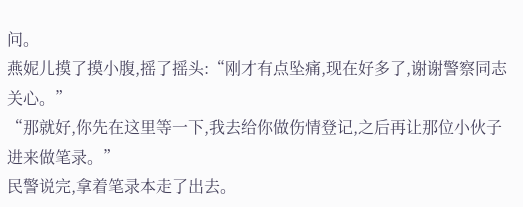问。
燕妮儿摸了摸小腹,摇了摇头:“刚才有点坠痛,现在好多了,谢谢警察同志关心。”
“那就好,你先在这里等一下,我去给你做伤情登记,之后再让那位小伙子进来做笔录。”
民警说完,拿着笔录本走了出去。